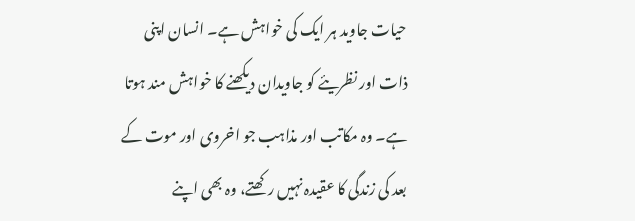حیات جاوید ہر ایک کی خواہش ہے۔ انسان اپنی ذات اور نظریئے کو جاویدان دیکھنے کا خواہش مند ہوتا ہے۔ وہ مکاتب اور مذاہب جو اخروی اور موت کے بعد کی زندگی کا عقیدہ نہیں رکھتے، وہ بھی اپنے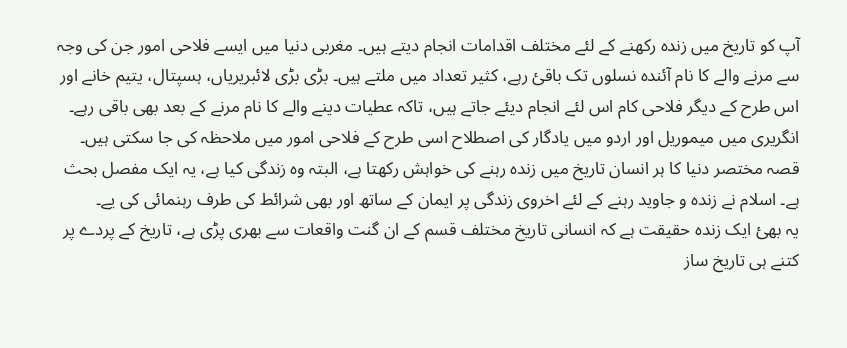آپ کو تاریخ میں زندہ رکھنے کے لئے مختلف اقدامات انجام دیتے ہیں۔ مغربی دنیا میں ایسے فلاحی امور جن کی وجہ سے مرنے والے کا نام آئندہ نسلوں تک باقئ رہے، کثیر تعداد میں ملتے ہیں۔ بڑی بڑی لائبریریاں، ہسپتال، یتیم خانے اور اس طرح کے دیگر فلاحی کام اس لئے انجام دیئے جاتے ہیں، تاکہ عطیات دینے والے کا نام مرنے کے بعد بھی باقی رہے۔ انگریری میں میموریل اور اردو میں یادگار کی اصطلاح اسی طرح کے فلاحی امور میں ملاحظہ کی جا سکتی ہیں۔ قصہ مختصر دنیا کا ہر انسان تاریخ میں زندہ رہنے کی خواہش رکھتا ہے، البتہ وہ زندگی کیا ہے، یہ ایک مفصل بحث ہے۔ اسلام نے زندہ و جاوید رہنے کے لئے اخروی زندگی پر ایمان کے ساتھ اور بھی شرائط کی طرف رہنمائی کی یے۔
یہ بھئ ایک زندہ حقیقت ہے کہ انسانی تاریخ مختلف قسم کے ان گنت واقعات سے بھری پڑی ہے، تاریخ کے پردے پر کتنے ہی تاریخ ساز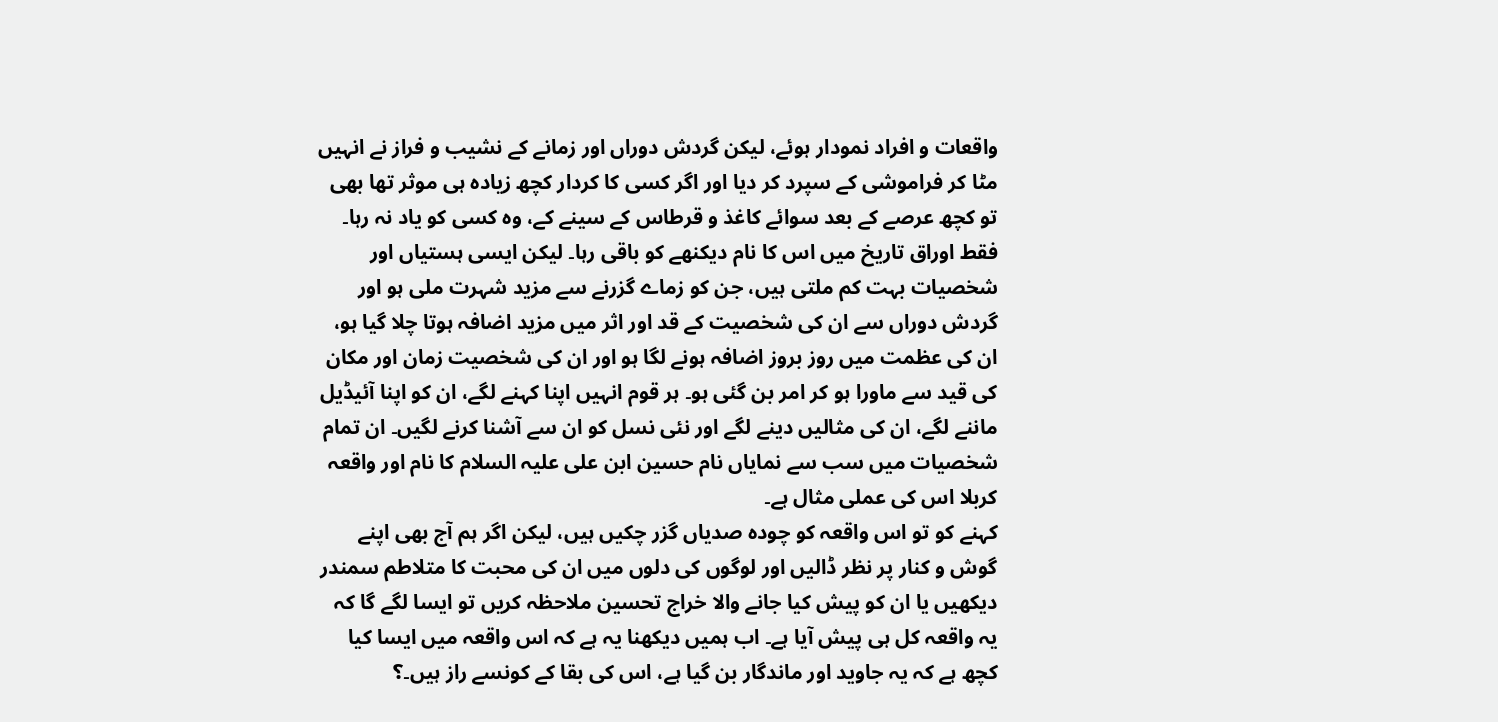واقعات و افراد نمودار ہوئے، لیکن گردش دوراں اور زمانے کے نشیب و فراز نے انہیں مٹا کر فراموشی کے سپرد کر دیا اور اگر کسی کا کردار کچھ زیادہ ہی موثر تھا بھی تو کچھ عرصے کے بعد سوائے کاغذ و قرطاس کے سینے کے، وہ کسی کو یاد نہ رہا۔ فقط اوراق تاریخ میں اس کا نام دیکنھے کو باقی رہا۔ لیکن ایسی ہستیاں اور شخصیات بہت کم ملتی ہیں، جن کو زماے گزرنے سے مزید شہرت ملی ہو اور گردش دوراں سے ان کی شخصیت کے قد اور اثر میں مزید اضافہ ہوتا چلا گیا ہو، ان کی عظمت میں روز بروز اضافہ ہونے لگا ہو اور ان کی شخصیت زمان اور مکان کی قید سے ماورا ہو کر امر بن گئی ہو۔ ہر قوم انہیں اپنا کہنے لگے، ان کو اپنا آئیڈیل ماننے لگے، ان کی مثالیں دینے لگے اور نئی نسل کو ان سے آشنا کرنے لگیں۔ ان تمام شخصیات میں سب سے نمایاں نام حسین ابن علی علیہ السلام کا نام اور واقعہ کربلا اس کی عملی مثال ہے۔
کہنے کو تو اس واقعہ کو چودہ صدیاں گزر چکیں ہیں، لیکن اگر ہم آج بھی اپنے گوش و کنار پر نظر ڈالیں اور لوگوں کی دلوں میں ان کی محبت کا متلاطم سمندر دیکھیں یا ان کو پیش کیا جانے والا خراج تحسین ملاحظہ کریں تو ایسا لگے گا کہ یہ واقعہ کل ہی پیش آیا ہے۔ اب ہمیں دیکھنا یہ ہے کہ اس واقعہ میں ایسا کیا کچھ ہے کہ یہ جاوید اور ماندگار بن گیا ہے، اس کی بقا کے کونسے راز ہیں۔؟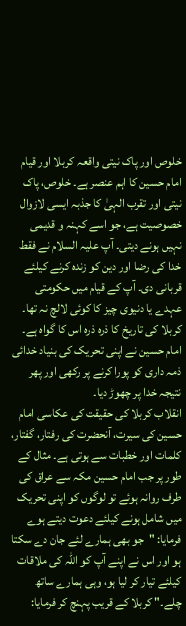خلوص اور پاک نیتی واقعہ کربلا اور قیام امام حسین کا اہم عنصر ہے۔ خلوص، پاک نیتی اور تقرب الہیٰ کا جذبہ ایسی لازوال خصوصیت ہے، جو اسے کہنہ و قدیمی نہیں ہونے دیتی۔ آپ علیہ السلام نے فقط خدا کی رضا اور دین کو زندہ کرنے کیلئے قربانی دی۔ آپ کے قیام میں حکومتی عہدے یا دنیوی چیز کا کوئی لالچ نہ تھا۔ کربلا کی تاریخ کا ذرہ ذرہ اس کا گواہ ہے۔ امام حسین نے اپنی تحریک کی بنیاد خدائی ذمہ داری کو پورا کرنے پر رکھی اور پھر نتیجہ خدا پر چھوڑ دیا۔
انقلاب کربلا کی حقیقت کی عکاسی امام حسین کی سیرت، آنحضرت کی رفتار، گفتار، کلمات اور خطبات سے ہوتی ہے۔ مثال کے طور پر جب امام حسین مکہ سے عراق کی طرف روانہ ہوئے تو لوگوں کو اپنی تحریک میں شامل ہونے کیلئے دعوت دیتے ہوے فرمایا: "جو بھی ہمارے لئے جان دے سکتا ہو اور اس نے اپنے آپ کو اللہ کی ملاقات کیلئے تیار کر لیا ہو، وہی ہمارے ساتھ چلے۔" کربلا کے قریب پہنچ کر فرمایا: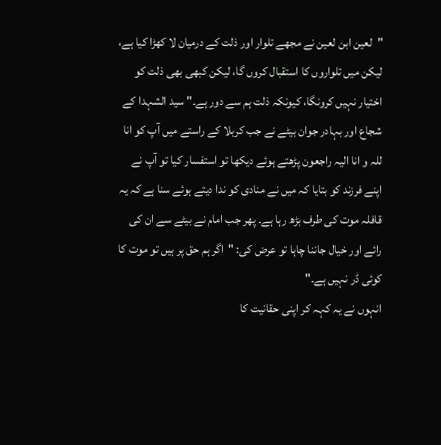"لعین ابن لعین نے مجھے تلوار اور ذلت کے درمیان لا کھڑا کیا ہے، لیکن میں تلواروں کا استقبال کروں گا، لیکن کبھی بھی ذلت کو اختیار نہیں کرونگا، کیونکہ ذلت ہم سے دور ہے۔" سید الشہدا کے شجاع اور بہادر جوان بیٹے نے جب کربلا کے راستے میں آپ کو انا للہ و انا الیہ راجعون پڑھتے ہوئے دیکھا تو استفسار کیا تو آپ نے اپنے فرزند کو بتایا کہ میں نے منادی کو ندا دیتے ہوئے سنا ہے کہ یہ قافلہ موت کی طرف بڑھ رہا ہے۔ پھر جب امام نے بیٹے سے ان کی رائے اور خیال جاننا چاہا تو عرض کی: "اگر ہم حق پر ہیں تو موت کا کوئی ڈر نہیں ہے۔"
انہوں نے یہ کہہ کر اپنی حقانیت کا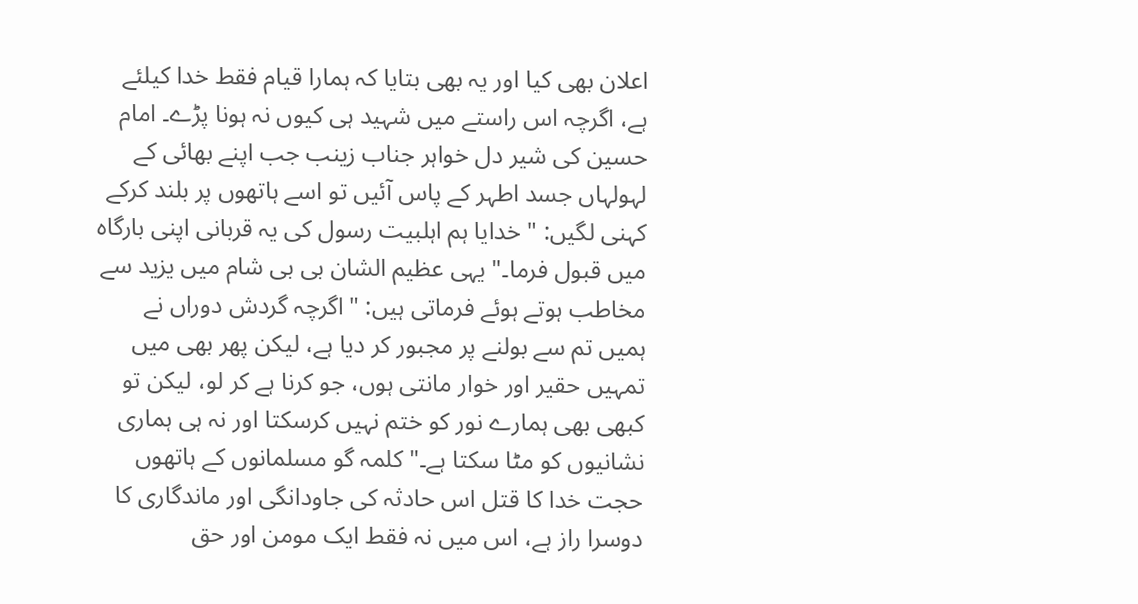اعلان بھی کیا اور یہ بھی بتایا کہ ہمارا قیام فقط خدا کیلئے ہے، اگرچہ اس راستے میں شہید ہی کیوں نہ ہونا پڑے۔ امام حسین کی شیر دل خواہر جناب زینب جب اپنے بھائی کے لہولہاں جسد اطہر کے پاس آئیں تو اسے ہاتھوں پر بلند کرکے کہنی لگیں: "خدایا ہم اہلبیت رسول کی یہ قربانی اپنی بارگاہ میں قبول فرما۔" یہی عظیم الشان بی بی شام میں یزید سے مخاطب ہوتے ہوئے فرماتی ہیں: "اگرچہ گردش دوراں نے ہمیں تم سے بولنے پر مجبور کر دیا ہے، لیکن پھر بھی میں تمہیں حقیر اور خوار مانتی ہوں، جو کرنا ہے کر لو، لیکن تو کبھی بھی ہمارے نور کو ختم نہیں کرسکتا اور نہ ہی ہماری نشانیوں کو مٹا سکتا ہے۔" کلمہ گو مسلمانوں کے ہاتھوں حجت خدا کا قتل اس حادثہ کی جاودانگی اور ماندگاری کا دوسرا راز ہے، اس میں نہ فقط ایک مومن اور حق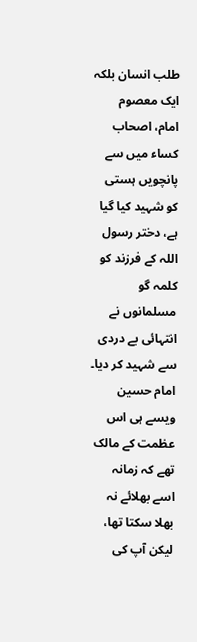طلب انسان بلکہ ایک معصوم امام، اصحاب کساء میں سے پانچویں ہستی کو شہید کیا گیا ہے، دختر رسول اللہ کے فرزند کو کلمہ گو مسلمانوں نے انتہائی بے دردی سے شہید کر دیا۔
امام حسین ویسے ہی اس عظمت کے مالک تھے کہ زمانہ اسے بھلائے نہ بھلا سکتا تھا، لیکن آپ کی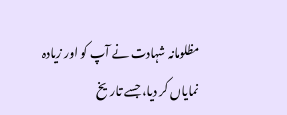مظلومانہ شہادت نے آپ کو اور زیادہ نمایاں کر دیا، جسے تاریخ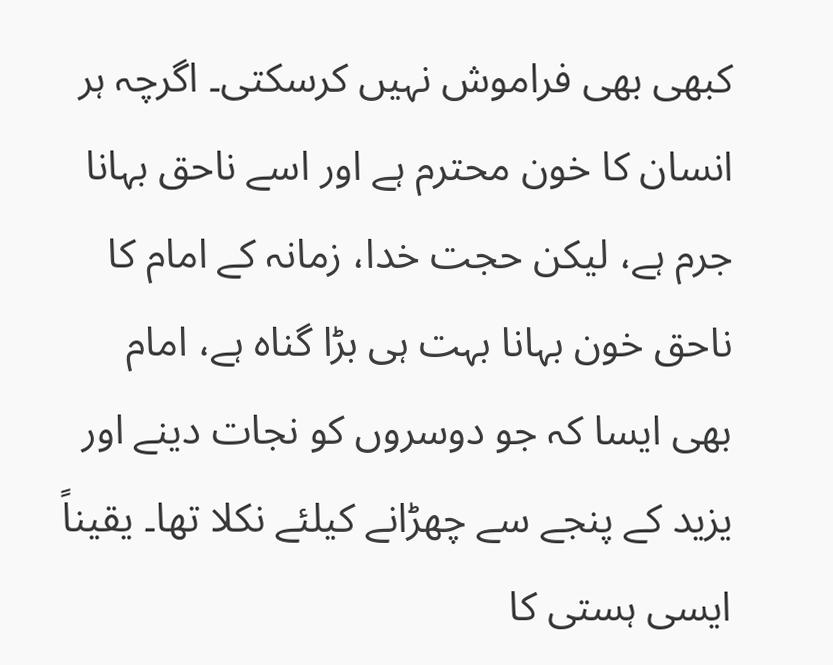کبھی بھی فراموش نہیں کرسکتی۔ اگرچہ ہر انسان کا خون محترم ہے اور اسے ناحق بہانا جرم ہے، لیکن حجت خدا، زمانہ کے امام کا ناحق خون بہانا بہت ہی بڑا گناہ ہے، امام بھی ایسا کہ جو دوسروں کو نجات دینے اور یزید کے پنجے سے چھڑانے کیلئے نکلا تھا۔ یقیناً ایسی ہستی کا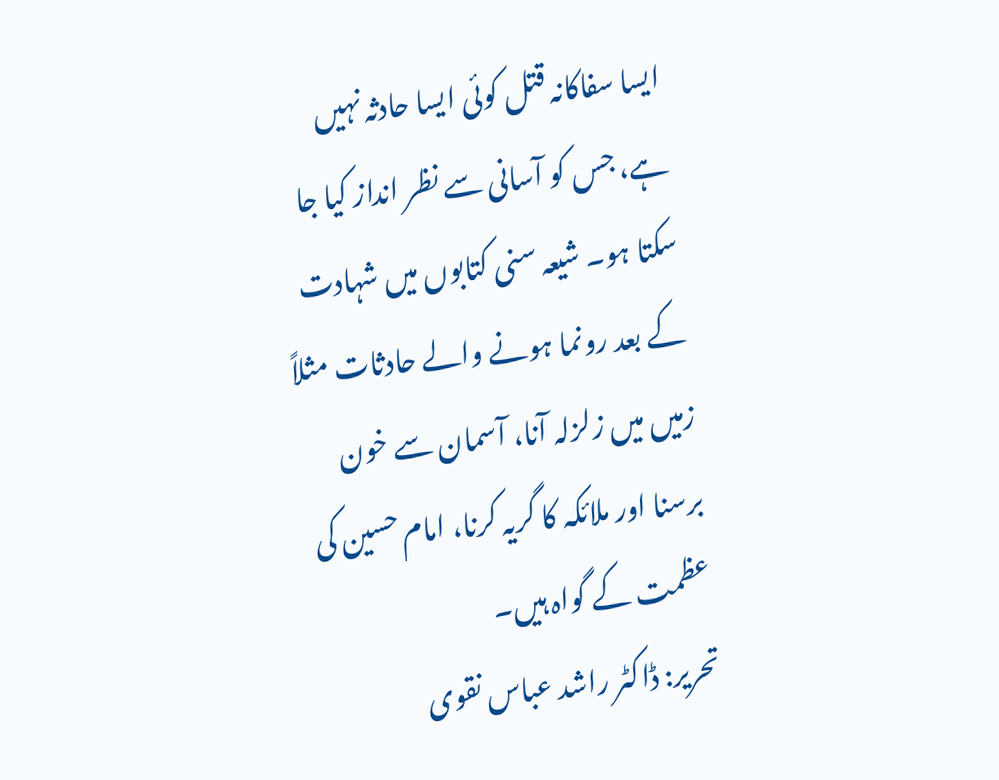ایسا سفاکانہ قتل کوئی ایسا حادثہ نہیں ہے، جس کو آسانی سے نظر انداز کیا جا سکتا ہو۔ شیعہ سنی کتابوں میں شہادت کے بعد رونما ہونے والے حادثات مثلاً زمیں میں زلزلہ آنا، آسمان سے خون برسنا اور ملائکہ کا گریہ کرنا، امام حسین کی عظمت کے گواہ ہیں۔
تحریر: ڈاکٹر راشد عباس نقوی